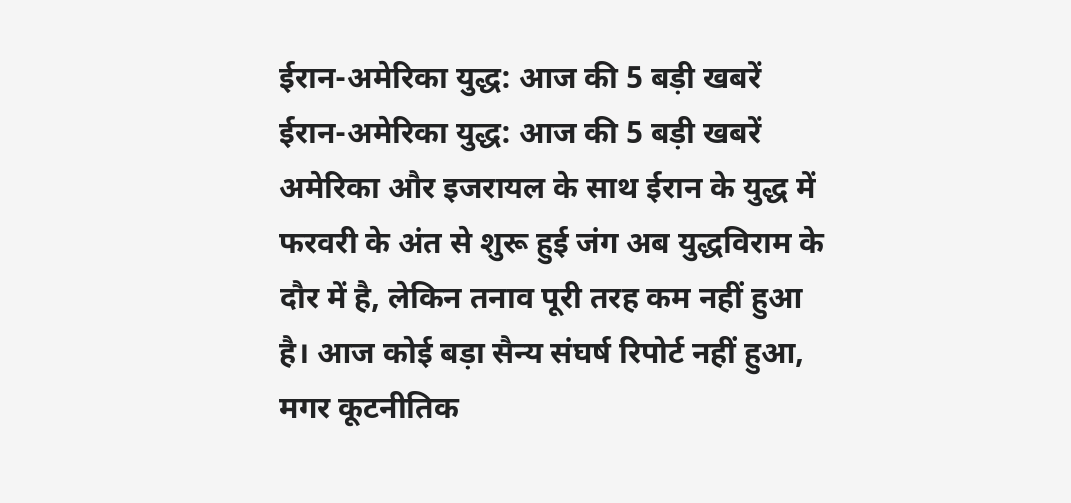ईरान-अमेरिका युद्ध: आज की 5 बड़ी खबरें
ईरान-अमेरिका युद्ध: आज की 5 बड़ी खबरें
अमेरिका और इजरायल के साथ ईरान के युद्ध में फरवरी के अंत से शुरू हुई जंग अब युद्धविराम के दौर में है, लेकिन तनाव पूरी तरह कम नहीं हुआ है। आज कोई बड़ा सैन्य संघर्ष रिपोर्ट नहीं हुआ, मगर कूटनीतिक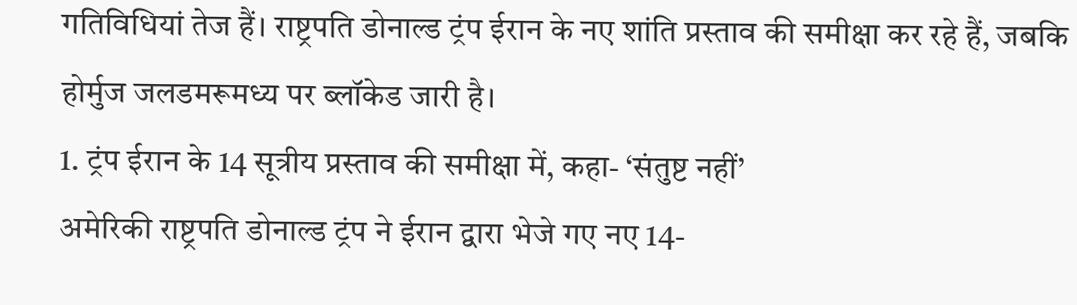गतिविधियां तेज हैं। राष्ट्रपति डोनाल्ड ट्रंप ईरान के नए शांति प्रस्ताव की समीक्षा कर रहे हैं, जबकि होर्मुज जलडमरूमध्य पर ब्लॉकेड जारी है।
1. ट्रंप ईरान के 14 सूत्रीय प्रस्ताव की समीक्षा में, कहा- ‘संतुष्ट नहीं’
अमेरिकी राष्ट्रपति डोनाल्ड ट्रंप ने ईरान द्वारा भेजे गए नए 14-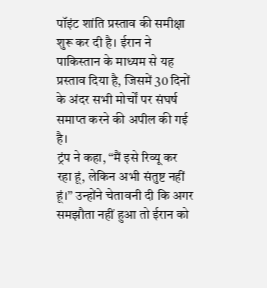पॉइंट शांति प्रस्ताव की समीक्षा शुरू कर दी है। ईरान ने पाकिस्तान के माध्यम से यह प्रस्ताव दिया है, जिसमें 30 दिनों के अंदर सभी मोर्चों पर संघर्ष समाप्त करने की अपील की गई है।
ट्रंप ने कहा, “मैं इसे रिव्यू कर रहा हूं, लेकिन अभी संतुष्ट नहीं हूं।” उन्होंने चेतावनी दी कि अगर समझौता नहीं हुआ तो ईरान को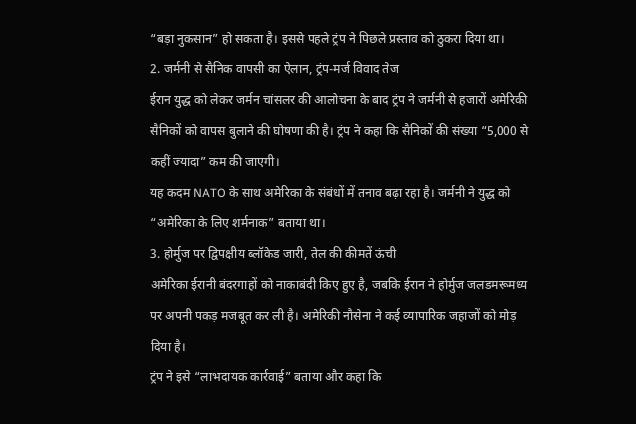“बड़ा नुकसान” हो सकता है। इससे पहले ट्रंप ने पिछले प्रस्ताव को ठुकरा दिया था।
2. जर्मनी से सैनिक वापसी का ऐलान, ट्रंप-मर्ज विवाद तेज
ईरान युद्ध को लेकर जर्मन चांसलर की आलोचना के बाद ट्रंप ने जर्मनी से हजारों अमेरिकी सैनिकों को वापस बुलाने की घोषणा की है। ट्रंप ने कहा कि सैनिकों की संख्या “5,000 से कहीं ज्यादा” कम की जाएगी।
यह कदम NATO के साथ अमेरिका के संबंधों में तनाव बढ़ा रहा है। जर्मनी ने युद्ध को “अमेरिका के लिए शर्मनाक” बताया था।
3. होर्मुज पर द्विपक्षीय ब्लॉकेड जारी, तेल की कीमतें ऊंची
अमेरिका ईरानी बंदरगाहों को नाकाबंदी किए हुए है, जबकि ईरान ने होर्मुज जलडमरूमध्य पर अपनी पकड़ मजबूत कर ली है। अमेरिकी नौसेना ने कई व्यापारिक जहाजों को मोड़ दिया है।
ट्रंप ने इसे “लाभदायक कार्रवाई” बताया और कहा कि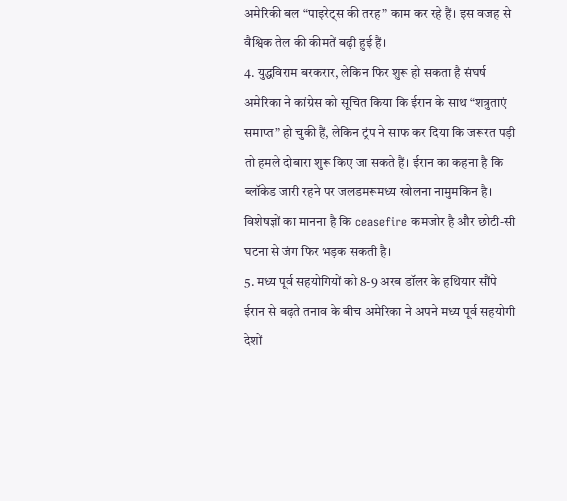अमेरिकी बल “पाइरेट्स की तरह” काम कर रहे हैं। इस वजह से वैश्विक तेल की कीमतें बढ़ी हुई हैं।
4. युद्धविराम बरकरार, लेकिन फिर शुरू हो सकता है संघर्ष
अमेरिका ने कांग्रेस को सूचित किया कि ईरान के साथ “शत्रुताएं समाप्त” हो चुकी हैं, लेकिन ट्रंप ने साफ कर दिया कि जरूरत पड़ी तो हमले दोबारा शुरू किए जा सकते हैं। ईरान का कहना है कि ब्लॉकेड जारी रहने पर जलडमरूमध्य खोलना नामुमकिन है।
विशेषज्ञों का मानना है कि ceasefire कमजोर है और छोटी-सी घटना से जंग फिर भड़क सकती है।
5. मध्य पूर्व सहयोगियों को 8-9 अरब डॉलर के हथियार सौंपे
ईरान से बढ़ते तनाव के बीच अमेरिका ने अपने मध्य पूर्व सहयोगी देशों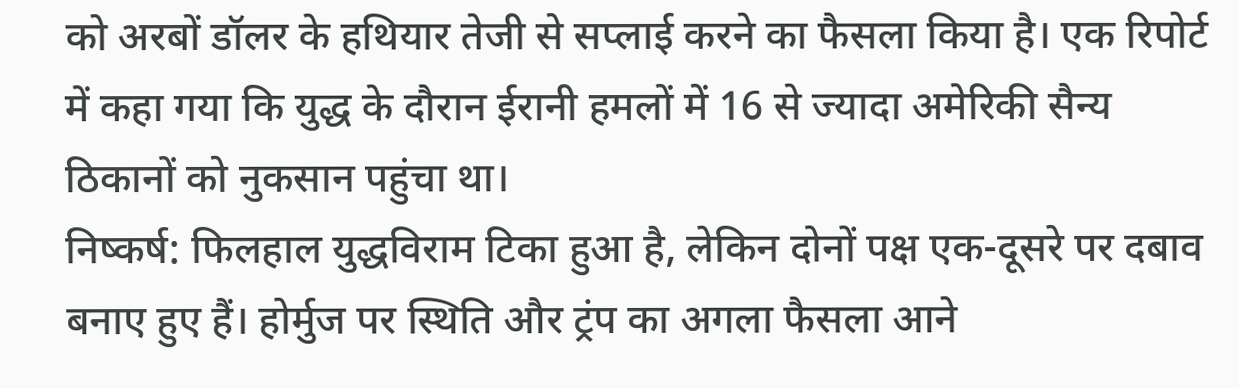को अरबों डॉलर के हथियार तेजी से सप्लाई करने का फैसला किया है। एक रिपोर्ट में कहा गया कि युद्ध के दौरान ईरानी हमलों में 16 से ज्यादा अमेरिकी सैन्य ठिकानों को नुकसान पहुंचा था।
निष्कर्ष: फिलहाल युद्धविराम टिका हुआ है, लेकिन दोनों पक्ष एक-दूसरे पर दबाव बनाए हुए हैं। होर्मुज पर स्थिति और ट्रंप का अगला फैसला आने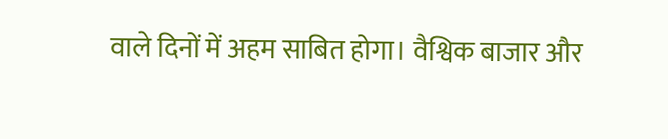वाले दिनों में अहम साबित होगा। वैश्विक बाजार और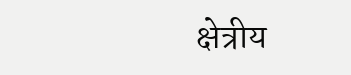क्षेत्रीय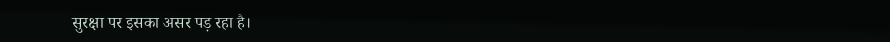सुरक्षा पर इसका असर पड़ रहा है।